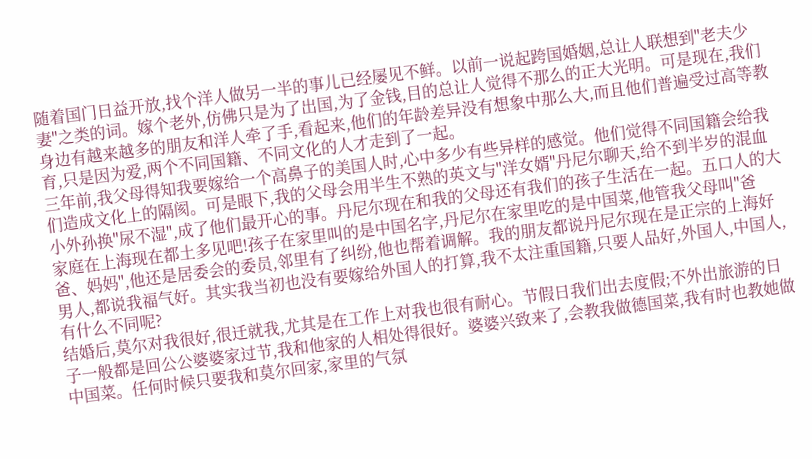随着国门日益开放,找个洋人做另一半的事儿已经屡见不鲜。以前一说起跨国婚姻,总让人联想到"老夫少妻"之类的词。嫁个老外,仿佛只是为了出国,为了金钱,目的总让人觉得不那么的正大光明。可是现在,我们身边有越来越多的朋友和洋人牵了手,看起来,他们的年龄差异没有想象中那么大,而且他们普遍受过高等教育,只是因为爱,两个不同国籍、不同文化的人才走到了一起。
三年前,我父母得知我要嫁给一个高鼻子的美国人时,心中多少有些异样的感觉。他们觉得不同国籍会给我们造成文化上的隔阂。可是眼下,我的父母会用半生不熟的英文与"洋女婿"丹尼尔聊天,给不到半岁的混血小外孙换"尿不湿",成了他们最开心的事。丹尼尔现在和我的父母还有我们的孩子生活在一起。五口人的大家庭在上海现在都土多见吧!孩子在家里叫的是中国名字,丹尼尔在家里吃的是中国菜,他管我父母叫"爸爸、妈妈",他还是居委会的委员,邻里有了纠纷,他也帮着调解。我的朋友都说丹尼尔现在是正宗的上海好男人,都说我福气好。其实我当初也没有要嫁给外国人的打算,我不太注重国籍,只要人品好,外国人,中国人,有什么不同呢?
结婚后,莫尔对我很好,很迁就我,尤其是在工作上对我也很有耐心。节假日我们出去度假;不外出旅游的日子一般都是回公公婆婆家过节,我和他家的人相处得很好。婆婆兴致来了,会教我做德国菜,我有时也教她做中国菜。任何时候只要我和莫尔回家,家里的气氛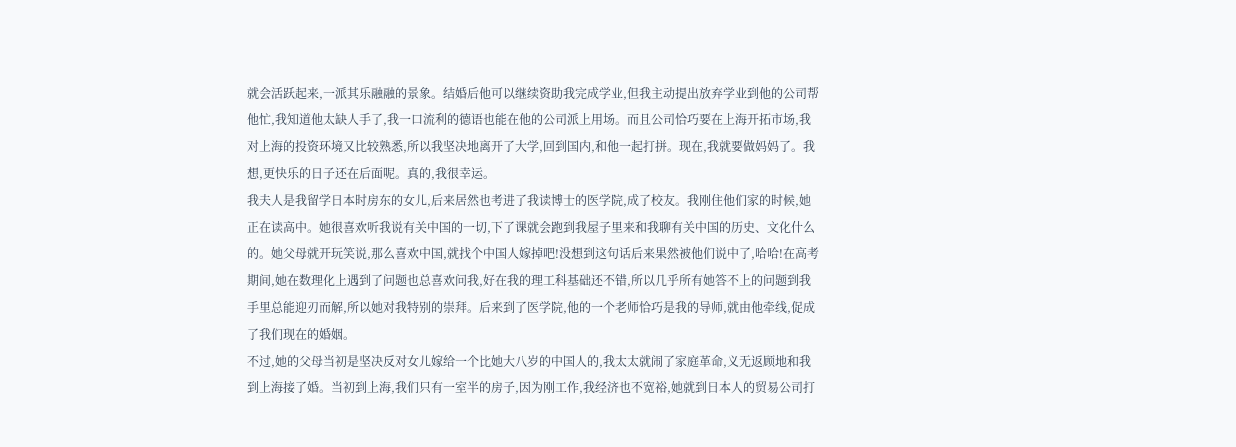就会活跃起来,一派其乐融融的景象。结婚后他可以继续资助我完成学业,但我主动提出放弃学业到他的公司帮他忙,我知道他太缺人手了,我一口流利的德语也能在他的公司派上用场。而且公司恰巧要在上海开拓市场,我对上海的投资环境又比较熟悉,所以我坚决地离开了大学,回到国内,和他一起打拼。现在,我就要做妈妈了。我想,更快乐的日子还在后面呢。真的,我很幸运。
我夫人是我留学日本时房东的女儿,后来居然也考进了我读博士的医学院,成了校友。我刚住他们家的时候,她正在读高中。她很喜欢听我说有关中国的一切,下了课就会跑到我屋子里来和我聊有关中国的历史、文化什么的。她父母就开玩笑说,那么喜欢中国,就找个中国人嫁掉吧!没想到这句话后来果然被他们说中了,哈哈!在高考期间,她在数理化上遇到了问题也总喜欢问我,好在我的理工科基础还不错,所以几乎所有她答不上的问题到我手里总能迎刃而解,所以她对我特别的崇拜。后来到了医学院,他的一个老师恰巧是我的导师,就由他牵线,促成了我们现在的婚姻。
不过,她的父母当初是坚决反对女儿嫁给一个比她大八岁的中国人的,我太太就闹了家庭革命,义无返顾地和我到上海接了婚。当初到上海,我们只有一室半的房子,因为刚工作,我经济也不宽裕,她就到日本人的贸易公司打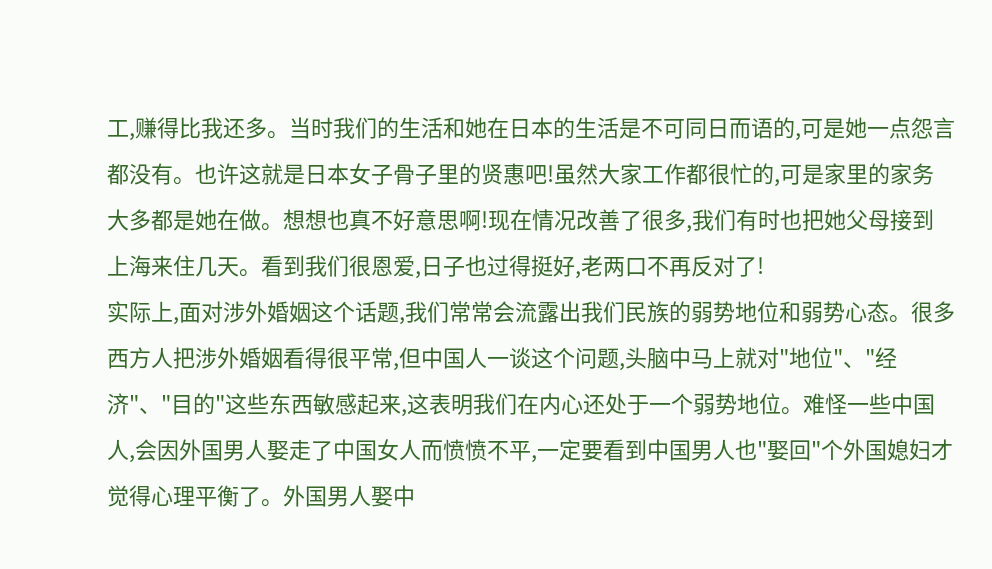工,赚得比我还多。当时我们的生活和她在日本的生活是不可同日而语的,可是她一点怨言都没有。也许这就是日本女子骨子里的贤惠吧!虽然大家工作都很忙的,可是家里的家务大多都是她在做。想想也真不好意思啊!现在情况改善了很多,我们有时也把她父母接到上海来住几天。看到我们很恩爱,日子也过得挺好,老两口不再反对了!
实际上,面对涉外婚姻这个话题,我们常常会流露出我们民族的弱势地位和弱势心态。很多西方人把涉外婚姻看得很平常,但中国人一谈这个问题,头脑中马上就对"地位"、"经济"、"目的"这些东西敏感起来,这表明我们在内心还处于一个弱势地位。难怪一些中国人,会因外国男人娶走了中国女人而愤愤不平,一定要看到中国男人也"娶回"个外国媳妇才觉得心理平衡了。外国男人娶中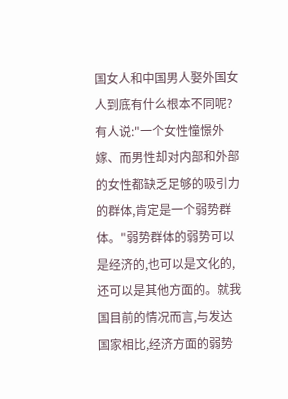国女人和中国男人娶外国女人到底有什么根本不同呢?
有人说:"一个女性憧憬外嫁、而男性却对内部和外部的女性都缺乏足够的吸引力的群体,肯定是一个弱势群体。"弱势群体的弱势可以是经济的,也可以是文化的,还可以是其他方面的。就我国目前的情况而言,与发达国家相比,经济方面的弱势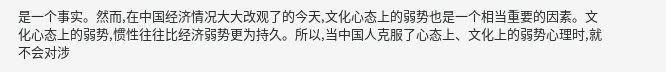是一个事实。然而,在中国经济情况大大改观了的今天,文化心态上的弱势也是一个相当重要的因素。文化心态上的弱势,惯性往往比经济弱势更为持久。所以,当中国人克服了心态上、文化上的弱势心理时,就不会对涉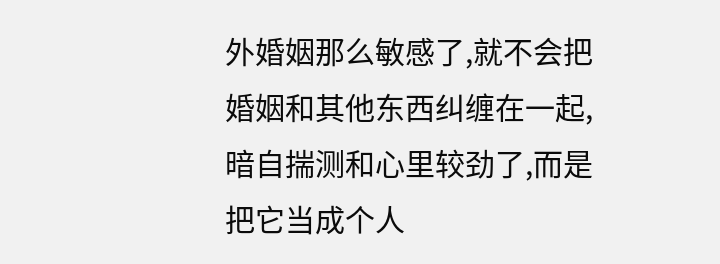外婚姻那么敏感了,就不会把婚姻和其他东西纠缠在一起,暗自揣测和心里较劲了,而是把它当成个人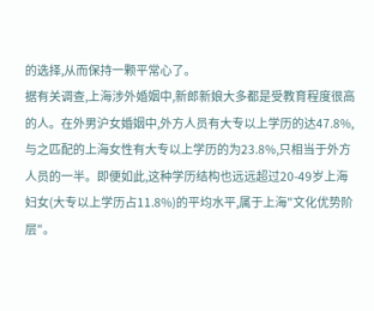的选择,从而保持一颗平常心了。
据有关调查,上海涉外婚姻中,新郎新娘大多都是受教育程度很高的人。在外男沪女婚姻中,外方人员有大专以上学历的达47.8%,与之匹配的上海女性有大专以上学历的为23.8%,只相当于外方人员的一半。即便如此,这种学历结构也远远超过20-49岁上海妇女(大专以上学历占11.8%)的平均水平,属于上海"文化优势阶层"。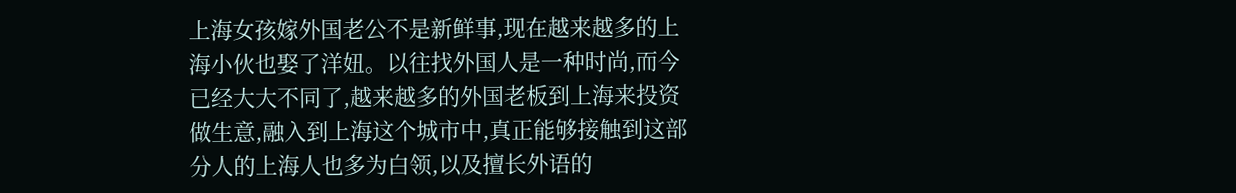上海女孩嫁外国老公不是新鲜事,现在越来越多的上海小伙也娶了洋妞。以往找外国人是一种时尚,而今已经大大不同了,越来越多的外国老板到上海来投资做生意,融入到上海这个城市中,真正能够接触到这部分人的上海人也多为白领,以及擅长外语的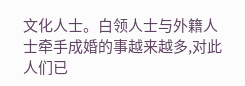文化人士。白领人士与外籍人士牵手成婚的事越来越多,对此人们已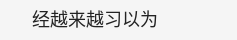经越来越习以为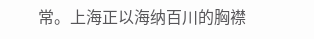常。上海正以海纳百川的胸襟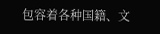包容着各种国籍、文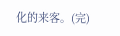化的来客。(完)